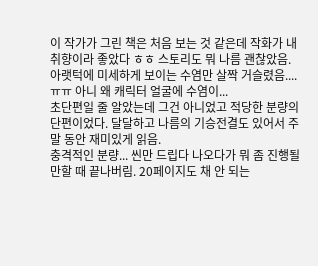이 작가가 그린 책은 처음 보는 것 같은데 작화가 내 취향이라 좋았다 ㅎㅎ 스토리도 뭐 나름 괜찮았음. 아랫턱에 미세하게 보이는 수염만 살짝 거슬렸음.... ㅠㅠ 아니 왜 캐릭터 얼굴에 수염이...
초단편일 줄 알았는데 그건 아니었고 적당한 분량의 단편이었다. 달달하고 나름의 기승전결도 있어서 주말 동안 재미있게 읽음.
충격적인 분량... 씬만 드립다 나오다가 뭐 좀 진행될 만할 때 끝나버림. 20페이지도 채 안 되는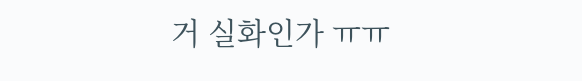거 실화인가 ㅠㅠ